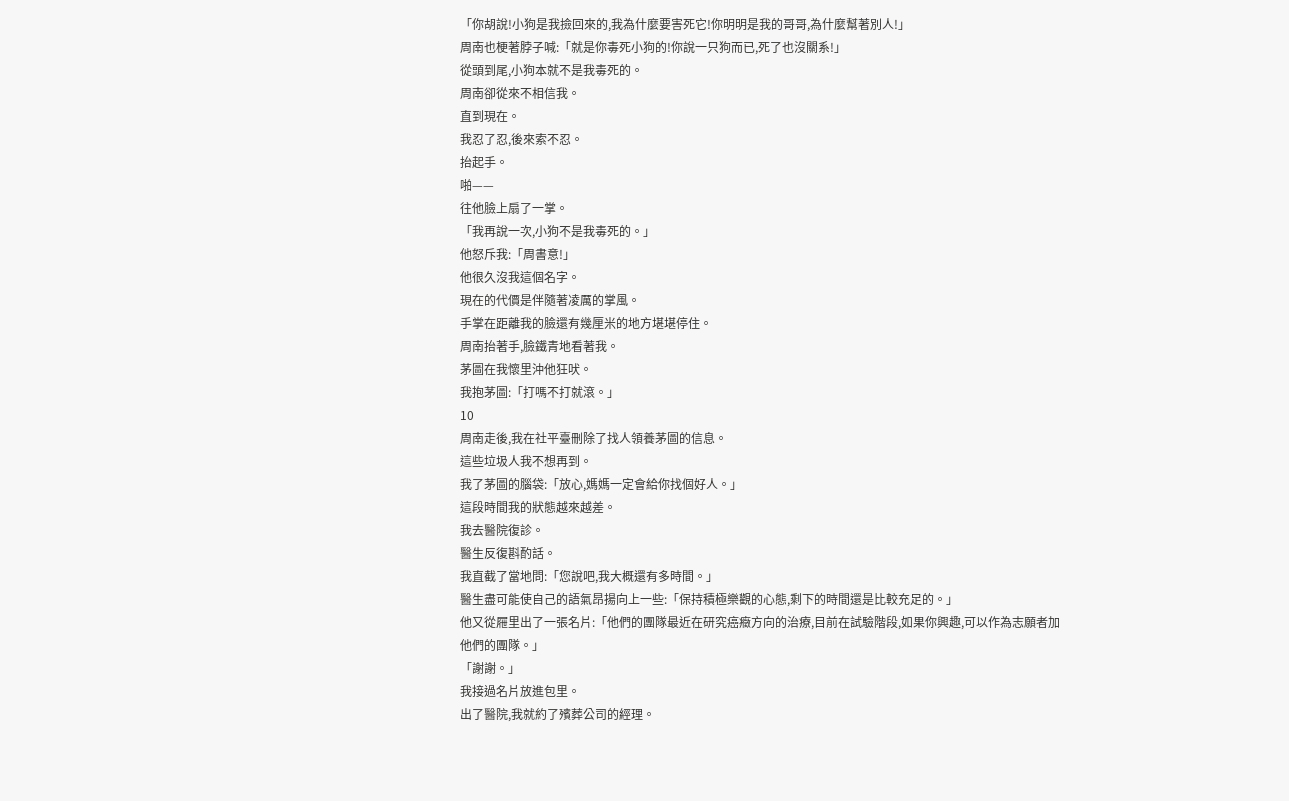「你胡說!小狗是我撿回來的,我為什麼要害死它!你明明是我的哥哥,為什麼幫著別人!」
周南也梗著脖子喊:「就是你毒死小狗的!你說一只狗而已,死了也沒關系!」
從頭到尾,小狗本就不是我毒死的。
周南卻從來不相信我。
直到現在。
我忍了忍,後來索不忍。
抬起手。
啪——
往他臉上扇了一掌。
「我再說一次,小狗不是我毒死的。」
他怒斥我:「周書意!」
他很久沒我這個名字。
現在的代價是伴隨著凌厲的掌風。
手掌在距離我的臉還有幾厘米的地方堪堪停住。
周南抬著手,臉鐵青地看著我。
茅圖在我懷里沖他狂吠。
我抱茅圖:「打嗎不打就滾。」
10
周南走後,我在社平臺刪除了找人領養茅圖的信息。
這些垃圾人我不想再到。
我了茅圖的腦袋:「放心,媽媽一定會給你找個好人。」
這段時間我的狀態越來越差。
我去醫院復診。
醫生反復斟酌話。
我直截了當地問:「您說吧,我大概還有多時間。」
醫生盡可能使自己的語氣昂揚向上一些:「保持積極樂觀的心態,剩下的時間還是比較充足的。」
他又從屜里出了一張名片:「他們的團隊最近在研究癌癥方向的治療,目前在試驗階段,如果你興趣,可以作為志願者加他們的團隊。」
「謝謝。」
我接過名片放進包里。
出了醫院,我就約了殯葬公司的經理。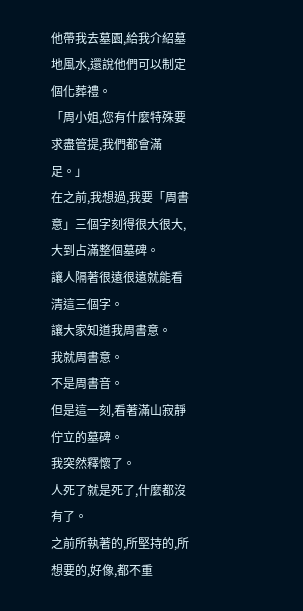他帶我去墓園,給我介紹墓地風水,還說他們可以制定個化葬禮。
「周小姐,您有什麼特殊要求盡管提,我們都會滿足。」
在之前,我想過,我要「周書意」三個字刻得很大很大,大到占滿整個墓碑。
讓人隔著很遠很遠就能看清這三個字。
讓大家知道我周書意。
我就周書意。
不是周書音。
但是這一刻,看著滿山寂靜佇立的墓碑。
我突然釋懷了。
人死了就是死了,什麼都沒有了。
之前所執著的,所堅持的,所想要的,好像,都不重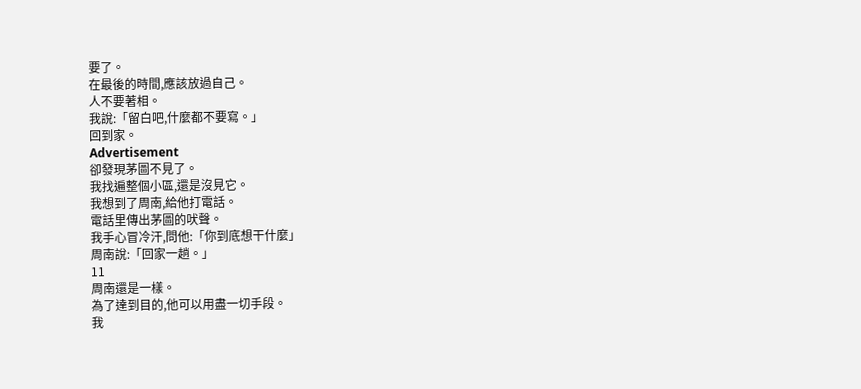要了。
在最後的時間,應該放過自己。
人不要著相。
我說:「留白吧,什麼都不要寫。」
回到家。
Advertisement
卻發現茅圖不見了。
我找遍整個小區,還是沒見它。
我想到了周南,給他打電話。
電話里傳出茅圖的吠聲。
我手心冒冷汗,問他:「你到底想干什麼」
周南說:「回家一趟。」
11
周南還是一樣。
為了達到目的,他可以用盡一切手段。
我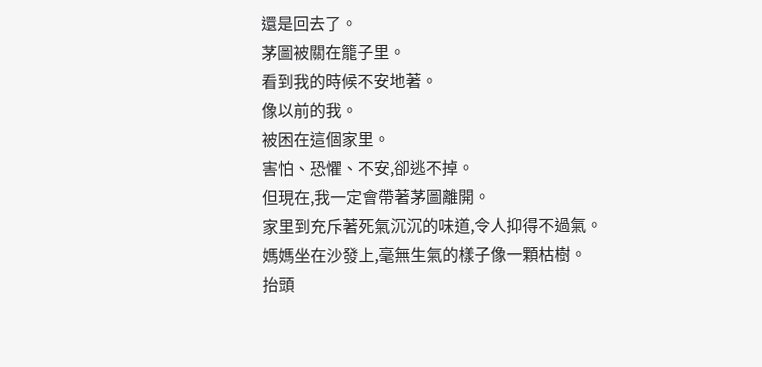還是回去了。
茅圖被關在籠子里。
看到我的時候不安地著。
像以前的我。
被困在這個家里。
害怕、恐懼、不安,卻逃不掉。
但現在,我一定會帶著茅圖離開。
家里到充斥著死氣沉沉的味道,令人抑得不過氣。
媽媽坐在沙發上,毫無生氣的樣子像一顆枯樹。
抬頭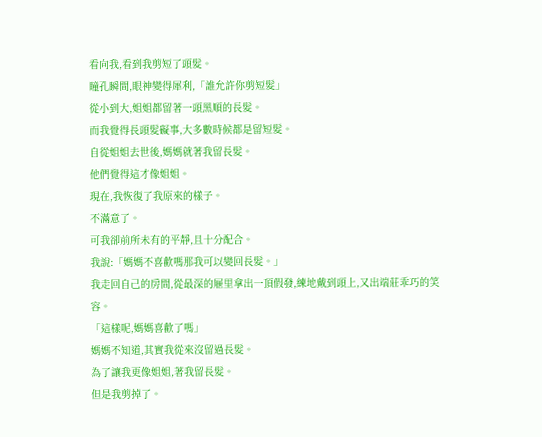看向我,看到我剪短了頭髮。
瞳孔瞬間,眼神變得犀利,「誰允許你剪短髮」
從小到大,姐姐都留著一頭黑順的長髮。
而我覺得長頭髮礙事,大多數時候都是留短髮。
自從姐姐去世後,媽媽就著我留長髮。
他們覺得這才像姐姐。
現在,我恢復了我原來的樣子。
不滿意了。
可我卻前所未有的平靜,且十分配合。
我說:「媽媽不喜歡嗎那我可以變回長髮。」
我走回自己的房間,從最深的屜里拿出一頂假發,練地戴到頭上,又出端莊乖巧的笑容。
「這樣呢,媽媽喜歡了嗎」
媽媽不知道,其實我從來沒留過長髮。
為了讓我更像姐姐,著我留長髮。
但是我剪掉了。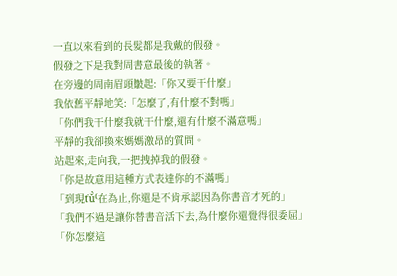一直以來看到的長髮都是我戴的假發。
假發之下是我對周書意最後的執著。
在旁邊的周南眉頭皺起:「你又要干什麼」
我依舊平靜地笑:「怎麼了,有什麼不對嗎」
「你們我干什麼我就干什麼,還有什麼不滿意嗎」
平靜的我卻換來媽媽激昂的質問。
站起來,走向我,一把拽掉我的假發。
「你是故意用這種方式表達你的不滿嗎」
「到現ťŭ̀⁽在為止,你還是不肯承認因為你書音才死的」
「我們不過是讓你替書音活下去,為什麼你還覺得很委屈」
「你怎麼這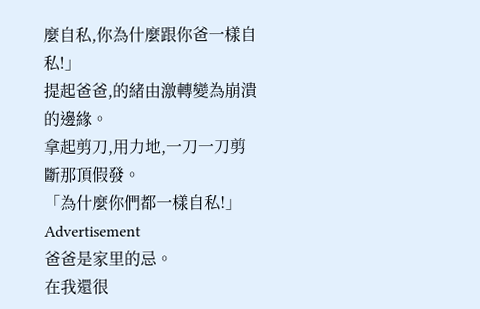麼自私,你為什麼跟你爸一樣自私!」
提起爸爸,的緒由激轉變為崩潰的邊緣。
拿起剪刀,用力地,一刀一刀剪斷那頂假發。
「為什麼你們都一樣自私!」
Advertisement
爸爸是家里的忌。
在我還很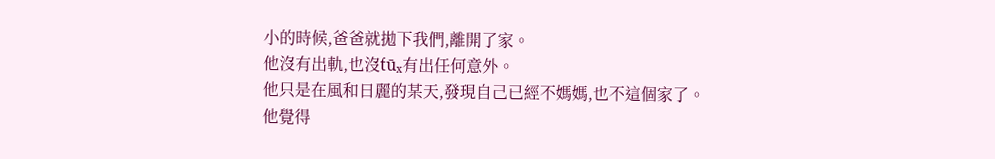小的時候,爸爸就拋下我們,離開了家。
他沒有出軌,也沒ƭūₓ有出任何意外。
他只是在風和日麗的某天,發現自己已經不媽媽,也不這個家了。
他覺得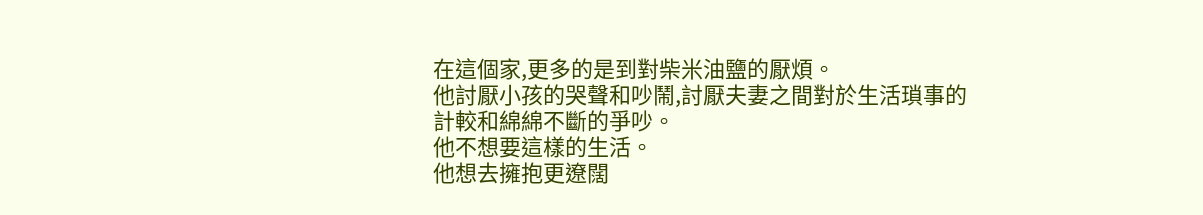在這個家,更多的是到對柴米油鹽的厭煩。
他討厭小孩的哭聲和吵鬧,討厭夫妻之間對於生活瑣事的計較和綿綿不斷的爭吵。
他不想要這樣的生活。
他想去擁抱更遼闊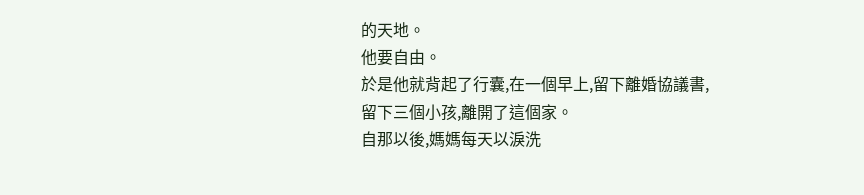的天地。
他要自由。
於是他就背起了行囊,在一個早上,留下離婚協議書,留下三個小孩,離開了這個家。
自那以後,媽媽每天以淚洗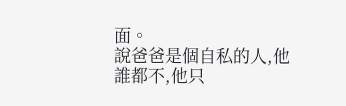面。
說爸爸是個自私的人,他誰都不,他只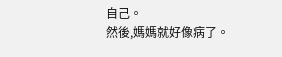自己。
然後,媽媽就好像病了。